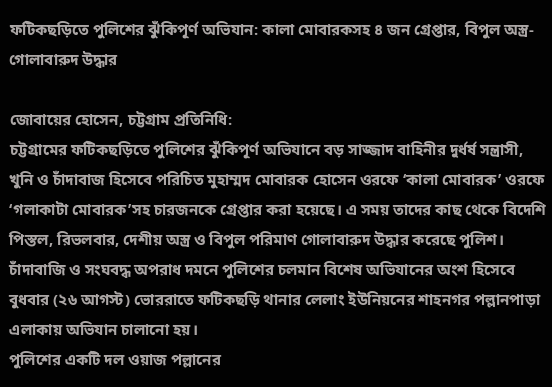ফটিকছড়িতে পুলিশের ঝুঁকিপূর্ণ অভিযান: কালা মোবারকসহ ৪ জন গ্রেপ্তার, বিপুল অস্ত্র-গোলাবারুদ উদ্ধার

জোবায়ের হোসেন, চট্টগ্রাম প্রতিনিধি:
চট্টগ্রামের ফটিকছড়িতে পুলিশের ঝুঁকিপূর্ণ অভিযানে বড় সাজ্জাদ বাহিনীর দুর্ধর্ষ সন্ত্রাসী, খুনি ও চাঁদাবাজ হিসেবে পরিচিত মুহাম্মদ মোবারক হোসেন ওরফে ‘কালা মোবারক’ ওরফে ‘গলাকাটা মোবারক’সহ চারজনকে গ্রেপ্তার করা হয়েছে। এ সময় তাদের কাছ থেকে বিদেশি পিস্তল, রিভলবার, দেশীয় অস্ত্র ও বিপুল পরিমাণ গোলাবারুদ উদ্ধার করেছে পুলিশ।
চাঁদাবাজি ও সংঘবদ্ধ অপরাধ দমনে পুলিশের চলমান বিশেষ অভিযানের অংশ হিসেবে বুধবার (২৬ আগস্ট) ভোররাতে ফটিকছড়ি থানার লেলাং ইউনিয়নের শাহনগর পল্লানপাড়া এলাকায় অভিযান চালানো হয়।
পুলিশের একটি দল ওয়াজ পল্লানের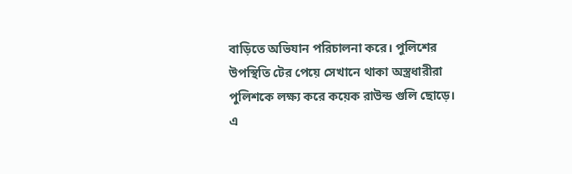বাড়িতে অভিযান পরিচালনা করে। পুলিশের উপস্থিতি টের পেয়ে সেখানে থাকা অস্ত্রধারীরা পুলিশকে লক্ষ্য করে কয়েক রাউন্ড গুলি ছোড়ে। এ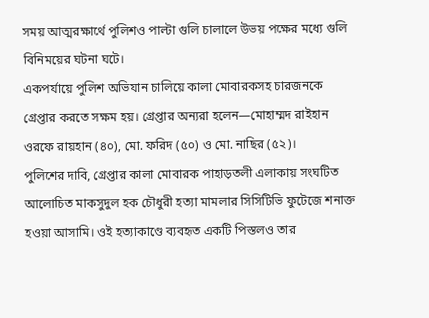সময় আত্মরক্ষার্থে পুলিশও পাল্টা গুলি চালালে উভয় পক্ষের মধ্যে গুলি বিনিময়ের ঘটনা ঘটে।
একপর্যায়ে পুলিশ অভিযান চালিয়ে কালা মোবারকসহ চারজনকে গ্রেপ্তার করতে সক্ষম হয়। গ্রেপ্তার অন্যরা হলেন—মোহাম্মদ রাইহান ওরফে রায়হান (৪০), মো. ফরিদ (৫০) ও মো. নাছির (৫২)।
পুলিশের দাবি, গ্রেপ্তার কালা মোবারক পাহাড়তলী এলাকায় সংঘটিত আলোচিত মাকসুদুল হক চৌধুরী হত্যা মামলার সিসিটিভি ফুটেজে শনাক্ত হওয়া আসামি। ওই হত্যাকাণ্ডে ব্যবহৃত একটি পিস্তলও তার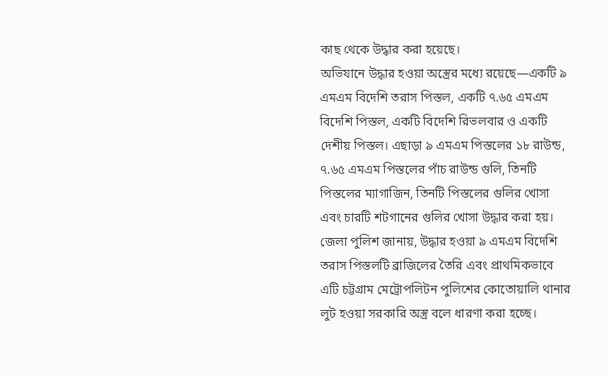কাছ থেকে উদ্ধার করা হয়েছে।
অভিযানে উদ্ধার হওয়া অস্ত্রের মধ্যে রয়েছে—একটি ৯ এমএম বিদেশি তরাস পিস্তল, একটি ৭.৬৫ এমএম বিদেশি পিস্তল, একটি বিদেশি রিভলবার ও একটি দেশীয় পিস্তল। এছাড়া ৯ এমএম পিস্তলের ১৮ রাউন্ড, ৭.৬৫ এমএম পিস্তলের পাঁচ রাউন্ড গুলি, তিনটি পিস্তলের ম্যাগাজিন, তিনটি পিস্তলের গুলির খোসা এবং চারটি শটগানের গুলির খোসা উদ্ধার করা হয়।
জেলা পুলিশ জানায়, উদ্ধার হওয়া ৯ এমএম বিদেশি তরাস পিস্তলটি ব্রাজিলের তৈরি এবং প্রাথমিকভাবে এটি চট্টগ্রাম মেট্রোপলিটন পুলিশের কোতোয়ালি থানার লুট হওয়া সরকারি অস্ত্র বলে ধারণা করা হচ্ছে।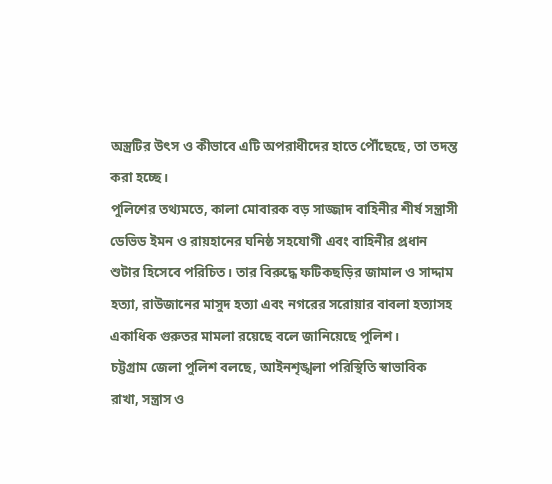অস্ত্রটির উৎস ও কীভাবে এটি অপরাধীদের হাতে পৌঁছেছে, তা তদন্ত করা হচ্ছে।
পুলিশের তথ্যমতে, কালা মোবারক বড় সাজ্জাদ বাহিনীর শীর্ষ সন্ত্রাসী ডেভিড ইমন ও রায়হানের ঘনিষ্ঠ সহযোগী এবং বাহিনীর প্রধান শুটার হিসেবে পরিচিত। তার বিরুদ্ধে ফটিকছড়ির জামাল ও সাদ্দাম হত্যা, রাউজানের মাসুদ হত্যা এবং নগরের সরোয়ার বাবলা হত্যাসহ একাধিক গুরুতর মামলা রয়েছে বলে জানিয়েছে পুলিশ।
চট্টগ্রাম জেলা পুলিশ বলছে, আইনশৃঙ্খলা পরিস্থিতি স্বাভাবিক রাখা, সন্ত্রাস ও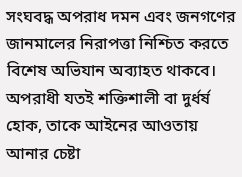সংঘবদ্ধ অপরাধ দমন এবং জনগণের জানমালের নিরাপত্তা নিশ্চিত করতে বিশেষ অভিযান অব্যাহত থাকবে। অপরাধী যতই শক্তিশালী বা দুর্ধর্ষ হোক, তাকে আইনের আওতায় আনার চেষ্টা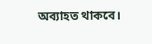অব্যাহত থাকবে।